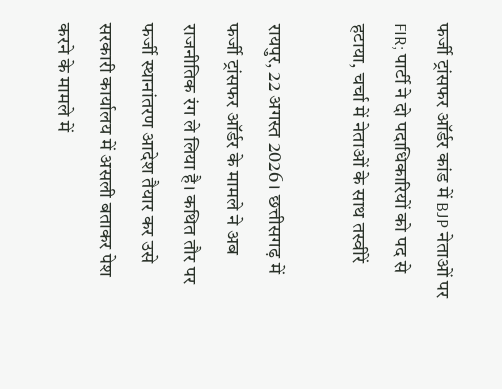फर्जी ट्रांसफर ऑर्डर कांड में BJP नेताओं पर FIR; पार्टी ने दो पदाधिकारियों को पद से हटाया, चर्चा में नेताओं के साथ तस्वीरें

रायपुर, 22 अगस्त 2026। छत्तीसगढ़ में फर्जी ट्रांसफर ऑर्डर के मामले ने अब राजनीतिक रंग ले लिया है। कथित तौर पर फर्जी स्थानांतरण आदेश तैयार कर उसे सरकारी कार्यालय में असली बताकर पेश करने के मामले में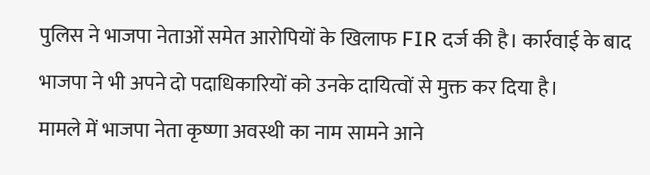पुलिस ने भाजपा नेताओं समेत आरोपियों के खिलाफ FIR दर्ज की है। कार्रवाई के बाद भाजपा ने भी अपने दो पदाधिकारियों को उनके दायित्वों से मुक्त कर दिया है।
मामले में भाजपा नेता कृष्णा अवस्थी का नाम सामने आने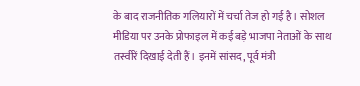के बाद राजनीतिक गलियारों में चर्चा तेज हो गई है। सोशल मीडिया पर उनके प्रोफाइल में कई बड़े भाजपा नेताओं के साथ तस्वीरें दिखाई देती हैं। इनमें सांसद, पूर्व मंत्री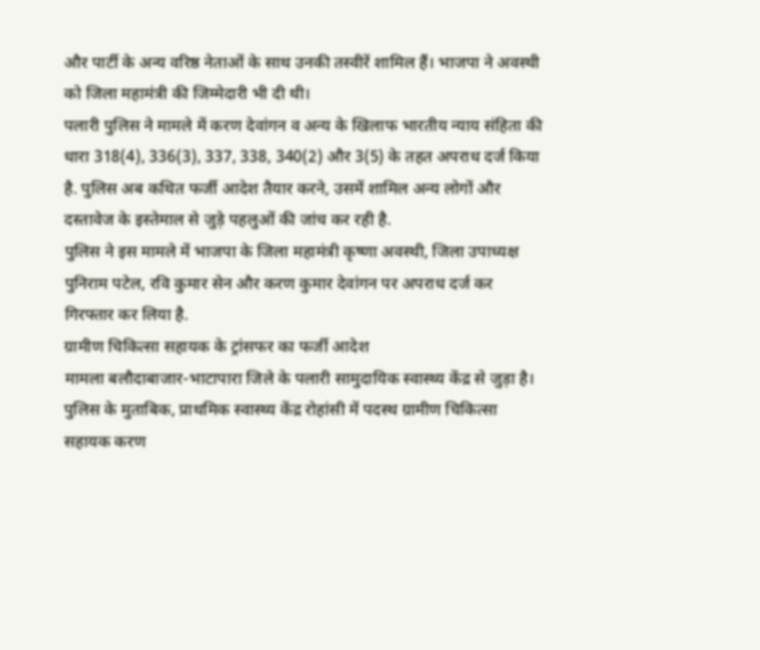और पार्टी के अन्य वरिष्ठ नेताओं के साथ उनकी तस्वीरें शामिल हैं। भाजपा ने अवस्थी को जिला महामंत्री की जिम्मेदारी भी दी थी।
पलारी पुलिस ने मामले में करण देवांगन व अन्य के खिलाफ भारतीय न्याय संहिता की धारा 318(4), 336(3), 337, 338, 340(2) और 3(5) के तहत अपराध दर्ज किया है. पुलिस अब कथित फर्जी आदेश तैयार करने, उसमें शामिल अन्य लोगों और दस्तावेज के इस्तेमाल से जुड़े पहलुओं की जांच कर रही है.
पुलिस ने इस मामले में भाजपा के जिला महामंत्री कृष्णा अवस्थी, जिला उपाध्यक्ष पुनिराम पटेल, रवि कुमार सेन और करण कुमार देवांगन पर अपराध दर्ज कर गिरफ्तार कर लिया है.
ग्रामीण चिकित्सा सहायक के ट्रांसफर का फर्जी आदेश
मामला बलौदाबाजार-भाटापारा जिले के पलारी सामुदायिक स्वास्थ्य केंद्र से जुड़ा है। पुलिस के मुताबिक, प्राथमिक स्वास्थ्य केंद्र रोहांसी में पदस्थ ग्रामीण चिकित्सा सहायक करण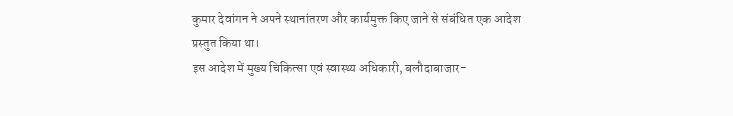कुमार देवांगन ने अपने स्थानांतरण और कार्यमुक्त किए जाने से संबंधित एक आदेश प्रस्तुत किया था।
इस आदेश में मुख्य चिकित्सा एवं स्वास्थ्य अधिकारी, बलौदाबाजार-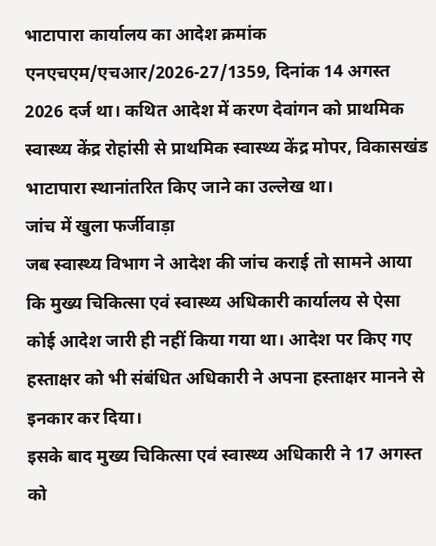भाटापारा कार्यालय का आदेश क्रमांक एनएचएम/एचआर/2026-27/1359, दिनांक 14 अगस्त 2026 दर्ज था। कथित आदेश में करण देवांगन को प्राथमिक स्वास्थ्य केंद्र रोहांसी से प्राथमिक स्वास्थ्य केंद्र मोपर, विकासखंड भाटापारा स्थानांतरित किए जाने का उल्लेख था।
जांच में खुला फर्जीवाड़ा
जब स्वास्थ्य विभाग ने आदेश की जांच कराई तो सामने आया कि मुख्य चिकित्सा एवं स्वास्थ्य अधिकारी कार्यालय से ऐसा कोई आदेश जारी ही नहीं किया गया था। आदेश पर किए गए हस्ताक्षर को भी संबंधित अधिकारी ने अपना हस्ताक्षर मानने से इनकार कर दिया।
इसके बाद मुख्य चिकित्सा एवं स्वास्थ्य अधिकारी ने 17 अगस्त को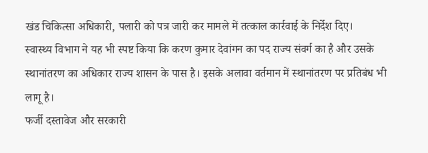खंड चिकित्सा अधिकारी, पलारी को पत्र जारी कर मामले में तत्काल कार्रवाई के निर्देश दिए।
स्वास्थ्य विभाग ने यह भी स्पष्ट किया कि करण कुमार देवांगन का पद राज्य संवर्ग का है और उसके स्थानांतरण का अधिकार राज्य शासन के पास है। इसके अलावा वर्तमान में स्थानांतरण पर प्रतिबंध भी लागू है।
फर्जी दस्तावेज और सरकारी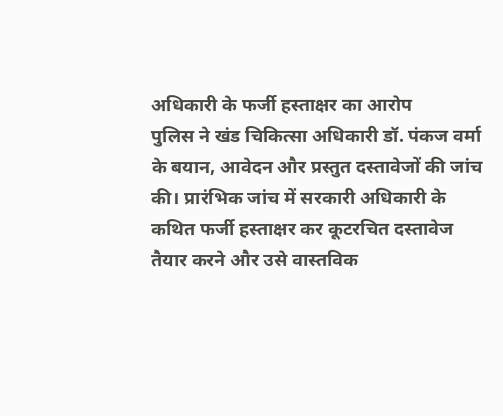अधिकारी के फर्जी हस्ताक्षर का आरोप
पुलिस ने खंड चिकित्सा अधिकारी डॉ. पंकज वर्मा के बयान, आवेदन और प्रस्तुत दस्तावेजों की जांच की। प्रारंभिक जांच में सरकारी अधिकारी के कथित फर्जी हस्ताक्षर कर कूटरचित दस्तावेज तैयार करने और उसे वास्तविक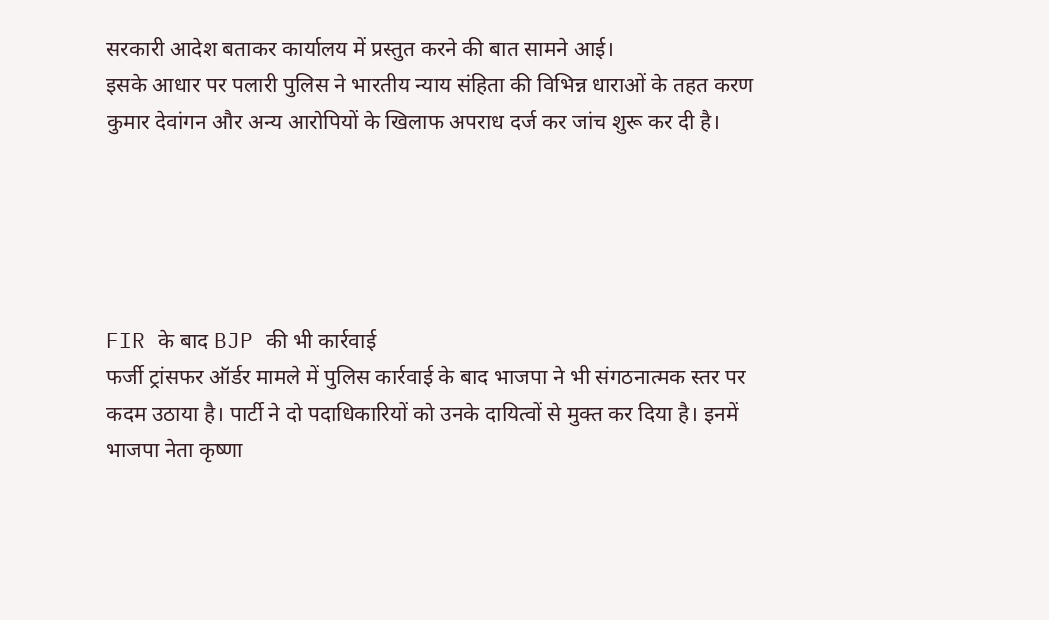सरकारी आदेश बताकर कार्यालय में प्रस्तुत करने की बात सामने आई।
इसके आधार पर पलारी पुलिस ने भारतीय न्याय संहिता की विभिन्न धाराओं के तहत करण कुमार देवांगन और अन्य आरोपियों के खिलाफ अपराध दर्ज कर जांच शुरू कर दी है।





FIR के बाद BJP की भी कार्रवाई
फर्जी ट्रांसफर ऑर्डर मामले में पुलिस कार्रवाई के बाद भाजपा ने भी संगठनात्मक स्तर पर कदम उठाया है। पार्टी ने दो पदाधिकारियों को उनके दायित्वों से मुक्त कर दिया है। इनमें भाजपा नेता कृष्णा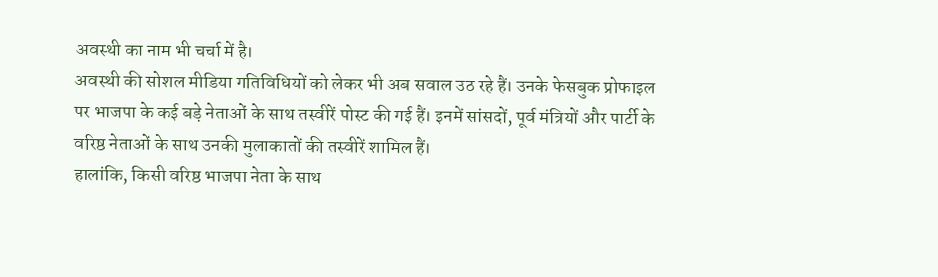अवस्थी का नाम भी चर्चा में है।
अवस्थी की सोशल मीडिया गतिविधियों को लेकर भी अब सवाल उठ रहे हैं। उनके फेसबुक प्रोफाइल पर भाजपा के कई बड़े नेताओं के साथ तस्वीरें पोस्ट की गई हैं। इनमें सांसदों, पूर्व मंत्रियों और पार्टी के वरिष्ठ नेताओं के साथ उनकी मुलाकातों की तस्वीरें शामिल हैं।
हालांकि, किसी वरिष्ठ भाजपा नेता के साथ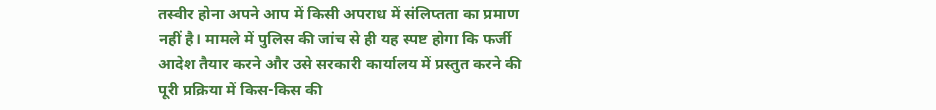तस्वीर होना अपने आप में किसी अपराध में संलिप्तता का प्रमाण नहीं है। मामले में पुलिस की जांच से ही यह स्पष्ट होगा कि फर्जी आदेश तैयार करने और उसे सरकारी कार्यालय में प्रस्तुत करने की पूरी प्रक्रिया में किस-किस की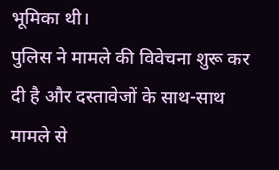भूमिका थी।
पुलिस ने मामले की विवेचना शुरू कर दी है और दस्तावेजों के साथ-साथ मामले से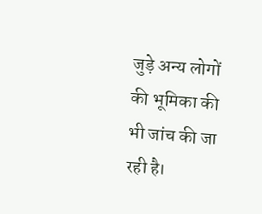जुड़े अन्य लोगों की भूमिका की भी जांच की जा रही है।